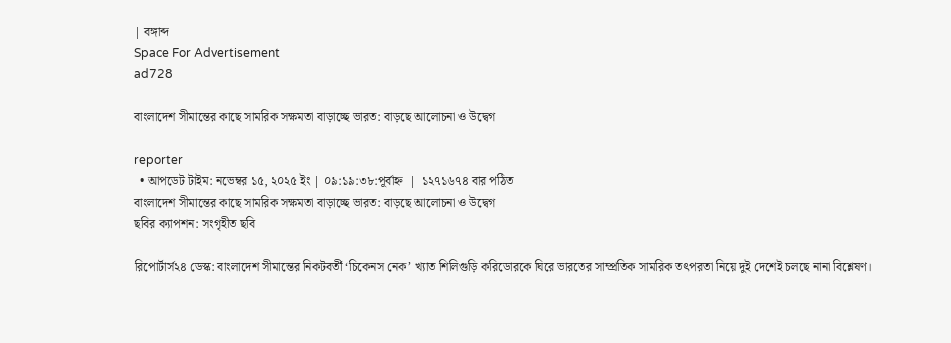| বঙ্গাব্দ
Space For Advertisement
ad728

বাংলাদেশ সীমান্তের কাছে সামরিক সক্ষমতা বাড়াচ্ছে ভারত: বাড়ছে আলোচনা ও উদ্বেগ

reporter
  • আপডেট টাইম: নভেম্বর ১৫, ২০২৫ ইং | ০৯:১৯:৩৮:পূর্বাহ্ন  |  ১২৭১৬৭৪ বার পঠিত
বাংলাদেশ সীমান্তের কাছে সামরিক সক্ষমতা বাড়াচ্ছে ভারত: বাড়ছে আলোচনা ও উদ্বেগ
ছবির ক্যাপশন: সংগৃহীত ছবি

রিপোর্টার্স২৪ ডেস্ক: বাংলাদেশ সীমান্তের নিকটবর্তী ‘চিকেনস নেক’ খ্যাত শিলিগুড়ি করিডোরকে ঘিরে ভারতের সাম্প্রতিক সামরিক তৎপরতা নিয়ে দুই দেশেই চলছে নানা বিশ্লেষণ।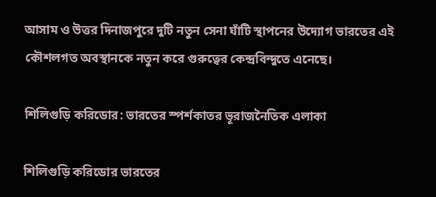আসাম ও উত্তর দিনাজপুরে দুটি নতুন সেনা ঘাঁটি স্থাপনের উদ্যোগ ভারতের এই কৌশলগত অবস্থানকে নতুন করে গুরুত্বের কেন্দ্রবিন্দুতে এনেছে।

শিলিগুড়ি করিডোর: ভারতের স্পর্শকাতর ভূরাজনৈতিক এলাকা

শিলিগুড়ি করিডোর ভারতের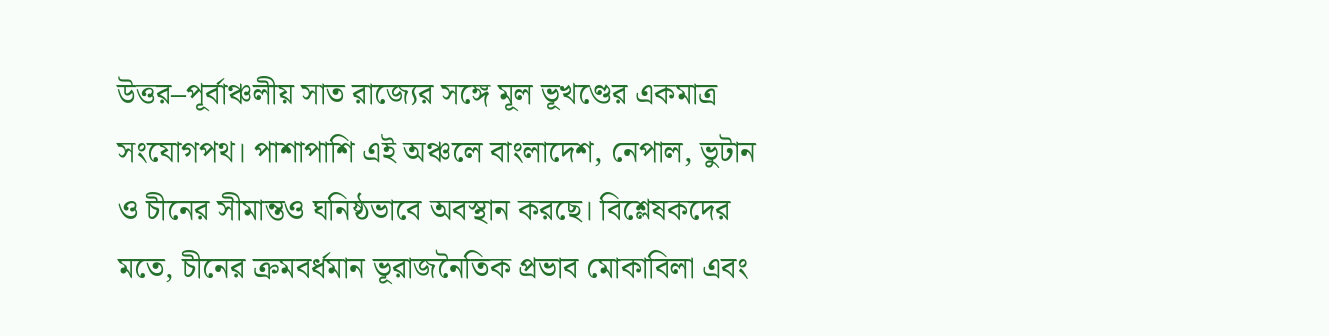উত্তর–পূর্বাঞ্চলীয় সাত রাজ্যের সঙ্গে মূল ভূখণ্ডের একমাত্র সংযোগপথ। পাশাপাশি এই অঞ্চলে বাংলাদেশ, নেপাল, ভুটান ও চীনের সীমান্তও ঘনিষ্ঠভাবে অবস্থান করছে। বিশ্লেষকদের মতে, চীনের ক্রমবর্ধমান ভূরাজনৈতিক প্রভাব মোকাবিলা এবং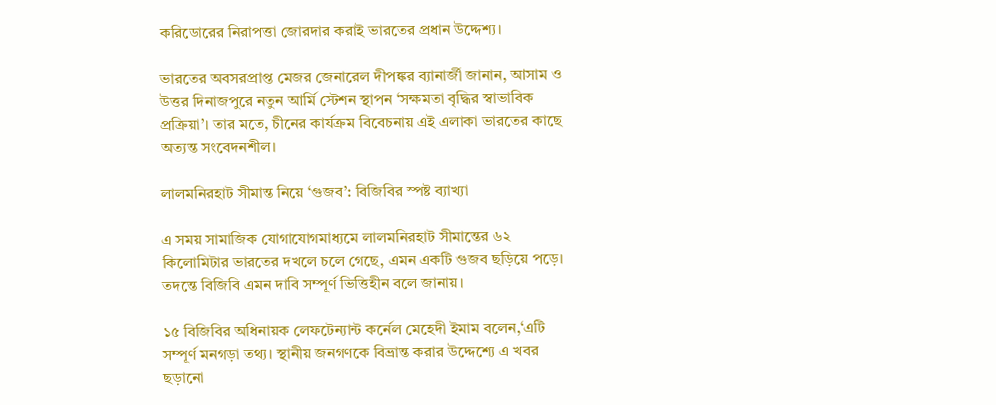করিডোরের নিরাপত্তা জোরদার করাই ভারতের প্রধান উদ্দেশ্য।

ভারতের অবসরপ্রাপ্ত মেজর জেনারেল দীপঙ্কর ব্যানার্জী জানান, আসাম ও উত্তর দিনাজপুরে নতুন আর্মি স্টেশন স্থাপন ‘সক্ষমতা বৃদ্ধির স্বাভাবিক প্রক্রিয়া’। তার মতে, চীনের কার্যক্রম বিবেচনায় এই এলাকা ভারতের কাছে অত্যন্ত সংবেদনশীল।

লালমনিরহাট সীমান্ত নিয়ে ‘গুজব’: বিজিবির স্পষ্ট ব্যাখ্যা

এ সময় সামাজিক যোগাযোগমাধ্যমে লালমনিরহাট সীমান্তের ৬২ কিলোমিটার ভারতের দখলে চলে গেছে, এমন একটি গুজব ছড়িয়ে পড়ে। তদন্তে বিজিবি এমন দাবি সম্পূর্ণ ভিত্তিহীন বলে জানায়।

১৫ বিজিবির অধিনায়ক লেফটেন্যান্ট কর্নেল মেহেদী ইমাম বলেন,‘এটি সম্পূর্ণ মনগড়া তথ্য। স্থানীয় জনগণকে বিভ্রান্ত করার উদ্দেশ্যে এ খবর ছড়ানো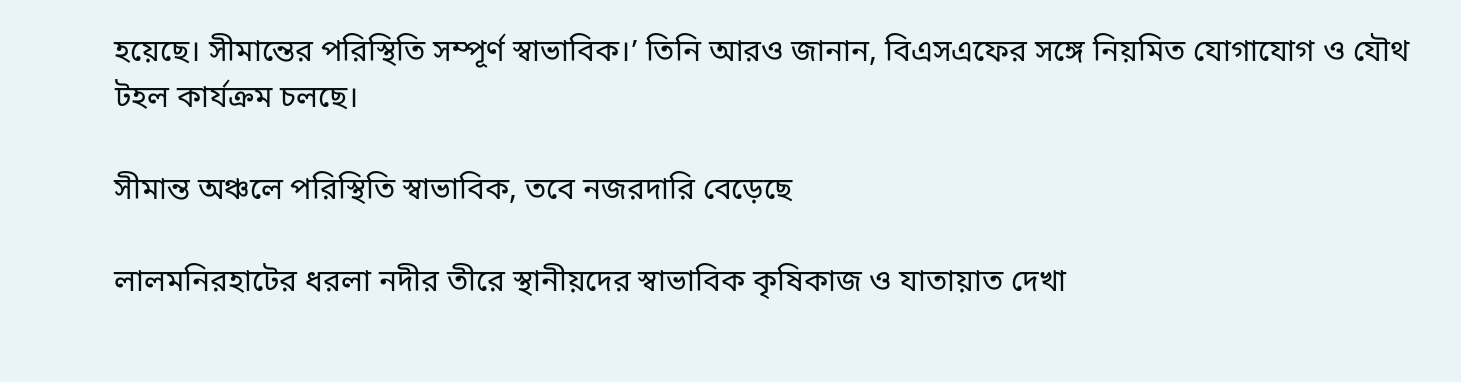হয়েছে। সীমান্তের পরিস্থিতি সম্পূর্ণ স্বাভাবিক।’ তিনি আরও জানান, বিএসএফের সঙ্গে নিয়মিত যোগাযোগ ও যৌথ টহল কার্যক্রম চলছে।

সীমান্ত অঞ্চলে পরিস্থিতি স্বাভাবিক, তবে নজরদারি বেড়েছে

লালমনিরহাটের ধরলা নদীর তীরে স্থানীয়দের স্বাভাবিক কৃষিকাজ ও যাতায়াত দেখা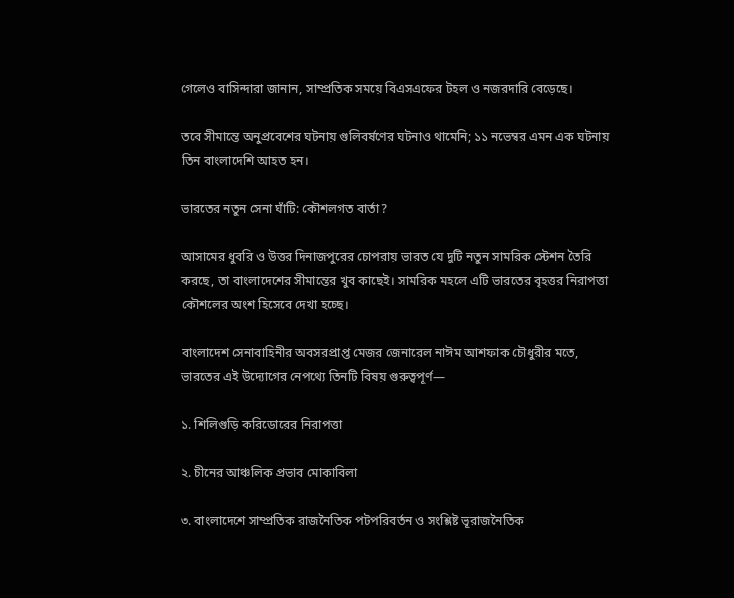গেলেও বাসিন্দারা জানান, সাম্প্রতিক সময়ে বিএসএফের টহল ও নজরদারি বেড়েছে।

তবে সীমান্তে অনুপ্রবেশের ঘটনায় গুলিবর্ষণের ঘটনাও থামেনি; ১১ নভেম্বর এমন এক ঘটনায় তিন বাংলাদেশি আহত হন।

ভারতের নতুন সেনা ঘাঁটি: কৌশলগত বার্তা?

আসামের ধুবরি ও উত্তর দিনাজপুরের চোপরায় ভারত যে দুটি নতুন সামরিক স্টেশন তৈরি করছে, তা বাংলাদেশের সীমান্তের খুব কাছেই। সামরিক মহলে এটি ভারতের বৃহত্তর নিরাপত্তা কৌশলের অংশ হিসেবে দেখা হচ্ছে।

বাংলাদেশ সেনাবাহিনীর অবসরপ্রাপ্ত মেজর জেনারেল নাঈম আশফাক চৌধুরীর মতে, ভারতের এই উদ্যোগের নেপথ্যে তিনটি বিষয় গুরুত্বপূর্ণ—

১. শিলিগুড়ি করিডোরের নিরাপত্তা

২. চীনের আঞ্চলিক প্রভাব মোকাবিলা

৩. বাংলাদেশে সাম্প্রতিক রাজনৈতিক পটপরিবর্তন ও সংশ্লিষ্ট ভূরাজনৈতিক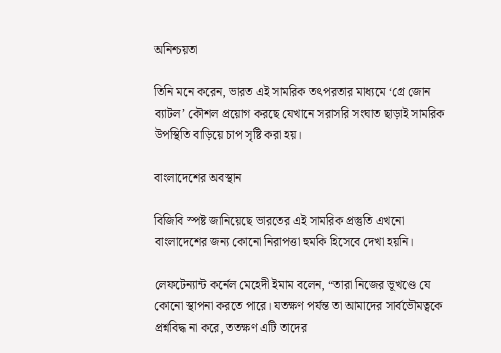অনিশ্চয়তা

তিনি মনে করেন, ভারত এই সামরিক তৎপরতার মাধ্যমে ‘গ্রে জোন ব্যাটল’ কৌশল প্রয়োগ করছে যেখানে সরাসরি সংঘাত ছাড়াই সামরিক উপস্থিতি বাড়িয়ে চাপ সৃষ্টি করা হয়।

বাংলাদেশের অবস্থান

বিজিবি স্পষ্ট জানিয়েছে ভারতের এই সামরিক প্রস্তুতি এখনো বাংলাদেশের জন্য কোনো নিরাপত্তা হুমকি হিসেবে দেখা হয়নি।

লেফটেন্যান্ট কর্নেল মেহেদী ইমাম বলেন, “তারা নিজের ভূখণ্ডে যে কোনো স্থাপনা করতে পারে। যতক্ষণ পর্যন্ত তা আমাদের সার্বভৌমত্বকে প্রশ্নবিদ্ধ না করে, ততক্ষণ এটি তাদের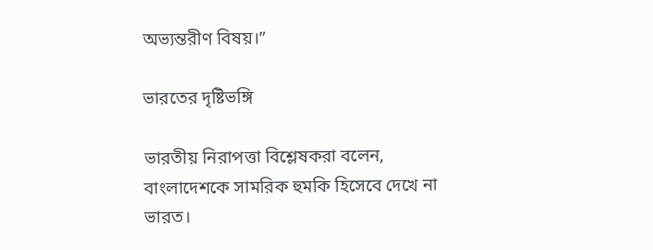অভ্যন্তরীণ বিষয়।”

ভারতের দৃষ্টিভঙ্গি

ভারতীয় নিরাপত্তা বিশ্লেষকরা বলেন, বাংলাদেশকে সামরিক হুমকি হিসেবে দেখে না ভারত।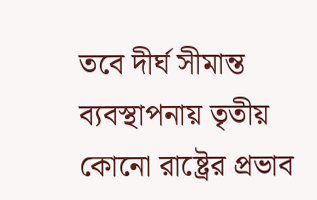তবে দীর্ঘ সীমান্ত ব্যবস্থাপনায় তৃতীয় কোনো রাষ্ট্রের প্রভাব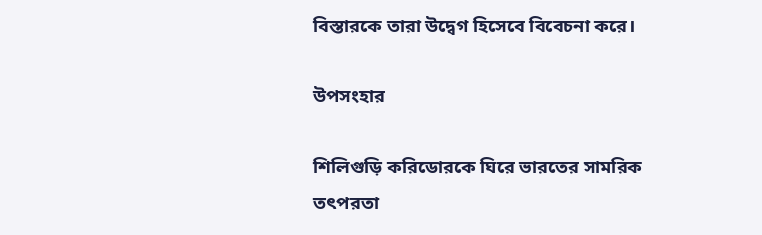বিস্তারকে তারা উদ্বেগ হিসেবে বিবেচনা করে।

উপসংহার

শিলিগুড়ি করিডোরকে ঘিরে ভারতের সামরিক তৎপরতা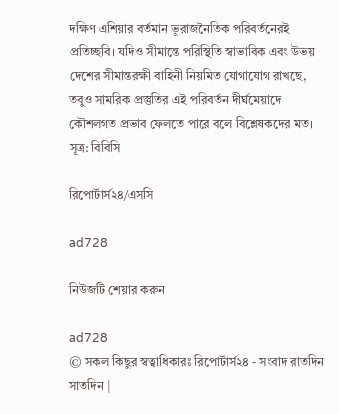দক্ষিণ এশিয়ার বর্তমান ভূরাজনৈতিক পরিবর্তনেরই প্রতিচ্ছবি। যদিও সীমান্তে পরিস্থিতি স্বাভাবিক এবং উভয় দেশের সীমান্তরক্ষী বাহিনী নিয়মিত যোগাযোগ রাখছে, তবুও সামরিক প্রস্তুতির এই পরিবর্তন দীর্ঘমেয়াদে কৌশলগত প্রভাব ফেলতে পারে বলে বিশ্লেষকদের মত। সূত্র: বিবিসি

রিপোর্টার্স২৪/এসসি

ad728

নিউজটি শেয়ার করুন

ad728
© সকল কিছুর স্বত্বাধিকারঃ রিপোর্টার্স২৪ - সংবাদ রাতদিন সাতদিন |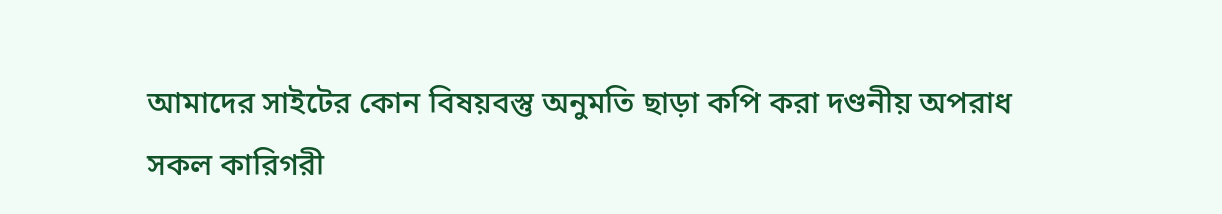আমাদের সাইটের কোন বিষয়বস্তু অনুমতি ছাড়া কপি করা দণ্ডনীয় অপরাধ
সকল কারিগরী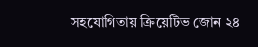সহযোগিতায় ক্রিয়েটিভ জোন ২৪